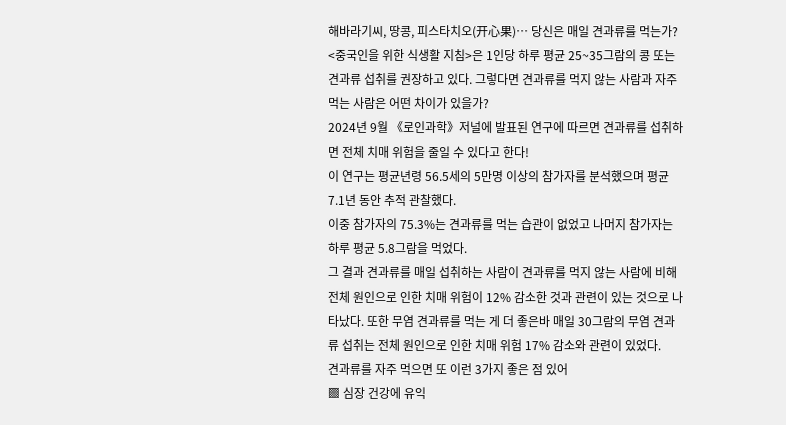해바라기씨, 땅콩, 피스타치오(开心果)… 당신은 매일 견과류를 먹는가?
<중국인을 위한 식생활 지침>은 1인당 하루 평균 25~35그람의 콩 또는 견과류 섭취를 권장하고 있다. 그렇다면 견과류를 먹지 않는 사람과 자주 먹는 사람은 어떤 차이가 있을가?
2024년 9월 《로인과학》저널에 발표된 연구에 따르면 견과류를 섭취하면 전체 치매 위험을 줄일 수 있다고 한다!
이 연구는 평균년령 56.5세의 5만명 이상의 참가자를 분석했으며 평균 7.1년 동안 추적 관찰했다.
이중 참가자의 75.3%는 견과류를 먹는 습관이 없었고 나머지 참가자는 하루 평균 5.8그람을 먹었다.
그 결과 견과류를 매일 섭취하는 사람이 견과류를 먹지 않는 사람에 비해 전체 원인으로 인한 치매 위험이 12% 감소한 것과 관련이 있는 것으로 나타났다. 또한 무염 견과류를 먹는 게 더 좋은바 매일 30그람의 무염 견과류 섭취는 전체 원인으로 인한 치매 위험 17% 감소와 관련이 있었다.
견과류를 자주 먹으면 또 이런 3가지 좋은 점 있어
▩ 심장 건강에 유익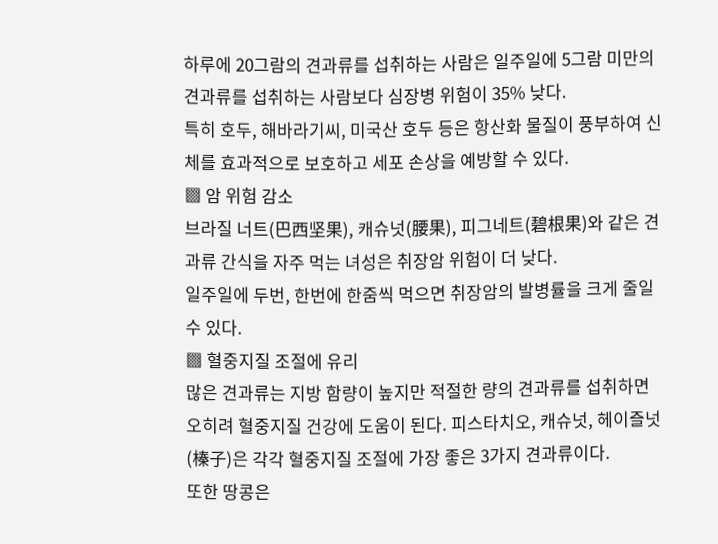하루에 20그람의 견과류를 섭취하는 사람은 일주일에 5그람 미만의 견과류를 섭취하는 사람보다 심장병 위험이 35% 낮다.
특히 호두, 해바라기씨, 미국산 호두 등은 항산화 물질이 풍부하여 신체를 효과적으로 보호하고 세포 손상을 예방할 수 있다.
▩ 암 위험 감소
브라질 너트(巴西坚果), 캐슈넛(腰果), 피그네트(碧根果)와 같은 견과류 간식을 자주 먹는 녀성은 취장암 위험이 더 낮다.
일주일에 두번, 한번에 한줌씩 먹으면 취장암의 발병률을 크게 줄일 수 있다.
▩ 혈중지질 조절에 유리
많은 견과류는 지방 함량이 높지만 적절한 량의 견과류를 섭취하면 오히려 혈중지질 건강에 도움이 된다. 피스타치오, 캐슈넛, 헤이즐넛(榛子)은 각각 혈중지질 조절에 가장 좋은 3가지 견과류이다.
또한 땅콩은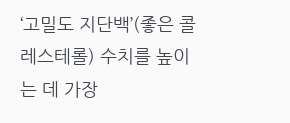‘고밀도 지단백’(좋은 콜레스테롤) 수치를 높이는 데 가장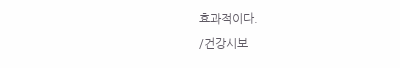효과적이다.
/건강시보